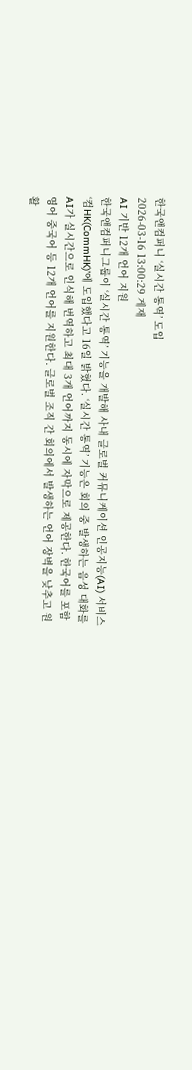한국앤컴퍼니 ‘실시간 통역’ 도입
2026-03-16 13:00:29 게재
AI 기반 12개 언어 지원
한국앤컴퍼니그룹이 ‘실시간 통역’ 기능을 개발해 사내 글로벌 커뮤니케이션 인공지능(AI) 서비스 ‘컴HK(CommHK)’에 도입했다고 16일 밝혔다. ‘실시간 통역’ 기능은 회의 중 발생하는 음성 대화를 AI가 실시간으로 인식해 번역하고 최대 3개 언어까지 동시에 자막으로 제공한다. 한국어를 포함 영어 중국어 등 12개 언어를 지원한다. 글로벌 조직 간 회의에서 발생하는 언어 장벽을 낮추고 원활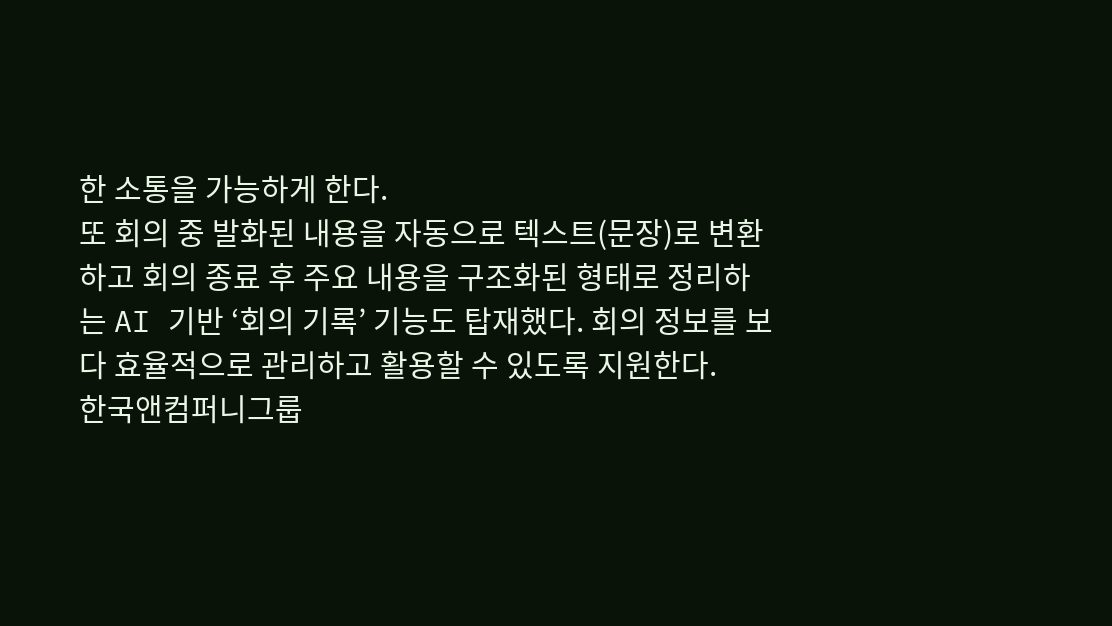한 소통을 가능하게 한다.
또 회의 중 발화된 내용을 자동으로 텍스트(문장)로 변환하고 회의 종료 후 주요 내용을 구조화된 형태로 정리하는 AI 기반 ‘회의 기록’ 기능도 탑재했다. 회의 정보를 보다 효율적으로 관리하고 활용할 수 있도록 지원한다.
한국앤컴퍼니그룹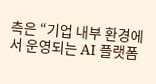측은 “기업 내부 환경에서 운영되는 AI 플랫폼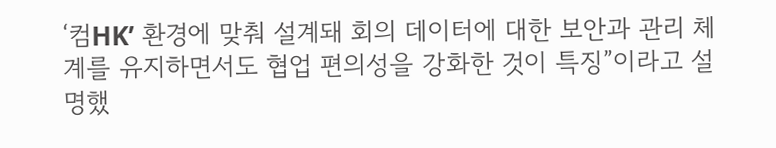‘컴HK’ 환경에 맞춰 설계돼 회의 데이터에 대한 보안과 관리 체계를 유지하면서도 협업 편의성을 강화한 것이 특징”이라고 설명했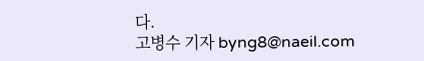다.
고병수 기자 byng8@naeil.com